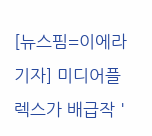[뉴스핌=이에라 기자] 미디어플렉스가 배급작 '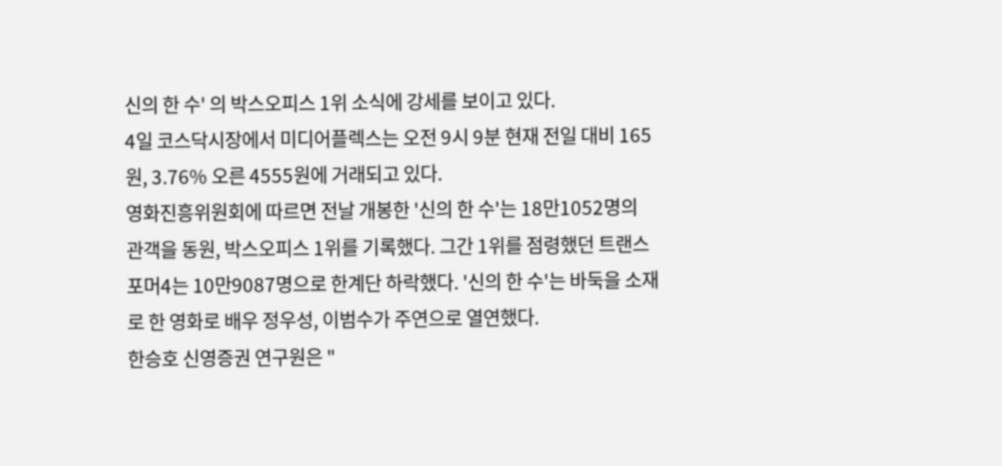신의 한 수' 의 박스오피스 1위 소식에 강세를 보이고 있다.
4일 코스닥시장에서 미디어플렉스는 오전 9시 9분 현재 전일 대비 165원, 3.76% 오른 4555원에 거래되고 있다.
영화진흥위원회에 따르면 전날 개봉한 '신의 한 수'는 18만1052명의 관객을 동원, 박스오피스 1위를 기록했다. 그간 1위를 점령했던 트랜스포머4는 10만9087명으로 한계단 하락했다. '신의 한 수'는 바둑을 소재로 한 영화로 배우 정우성, 이범수가 주연으로 열연했다.
한승호 신영증권 연구원은 "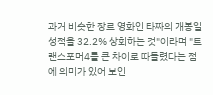과거 비슷한 장르 영화인 타짜의 개봉일 성적을 32.2% 상회하는 것"이라며 "트랜스포머4를 큰 차이로 따돌렸다는 점에 의미가 있어 보인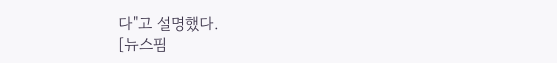다"고 설명했다.
[뉴스핌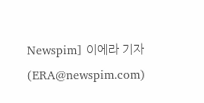Newspim] 이에라 기자 (ERA@newspim.com)